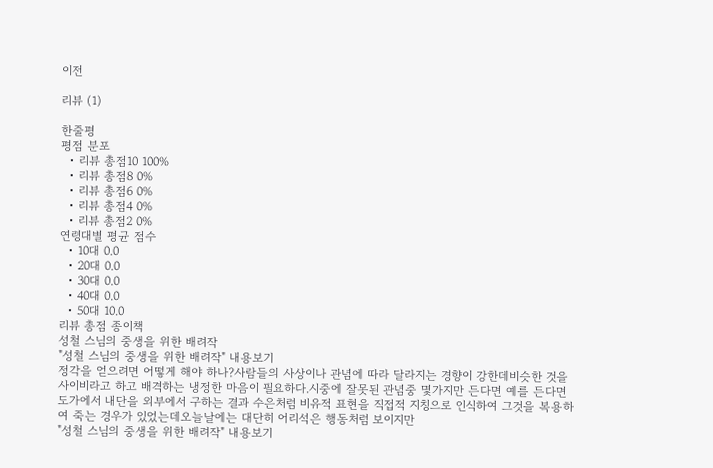이전

리뷰 (1)

한줄평
평점 분포
  • 리뷰 총점10 100%
  • 리뷰 총점8 0%
  • 리뷰 총점6 0%
  • 리뷰 총점4 0%
  • 리뷰 총점2 0%
연령대별 평균 점수
  • 10대 0.0
  • 20대 0.0
  • 30대 0.0
  • 40대 0.0
  • 50대 10.0
리뷰 총점 종이책
성철 스님의 중생을 위한 배려작
"성철 스님의 중생을 위한 배려작" 내용보기
정각을 얻으려면 어떻게 해야 하나?사람들의 사상이나 관념에 따라 달라지는 경향이 강한데비슷한 것을 사이비라고 하고 배격하는 냉정한 마음이 필요하다.시중에 잘못된 관념중 몇가지만 든다면 예를 든다면 도가에서 내단을 외부에서 구하는 결과 수은처럼 비유적 표현을 직접적 지칭으로 인식하여 그것을 복용하여 죽는 경우가 있었는데오늘날에는 대단히 어리석은 행동처럼 보이지만
"성철 스님의 중생을 위한 배려작" 내용보기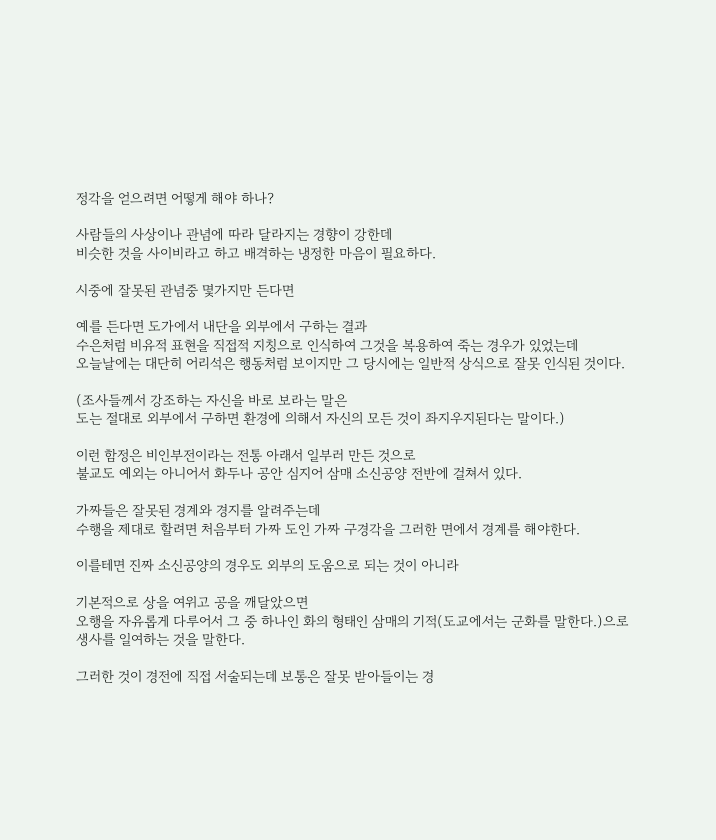정각을 얻으려면 어떻게 해야 하나?

사람들의 사상이나 관념에 따라 달라지는 경향이 강한데
비슷한 것을 사이비라고 하고 배격하는 냉정한 마음이 필요하다.

시중에 잘못된 관념중 몇가지만 든다면

예를 든다면 도가에서 내단을 외부에서 구하는 결과
수은처럼 비유적 표현을 직접적 지칭으로 인식하여 그것을 복용하여 죽는 경우가 있었는데
오늘날에는 대단히 어리석은 행동처럼 보이지만 그 당시에는 일반적 상식으로 잘못 인식된 것이다.

(조사들께서 강조하는 자신을 바로 보라는 말은
도는 절대로 외부에서 구하면 환경에 의해서 자신의 모든 것이 좌지우지된다는 말이다.)

이런 함정은 비인부전이라는 전통 아래서 일부러 만든 것으로
불교도 예외는 아니어서 화두나 공안 심지어 삼매 소신공양 전반에 걸쳐서 있다.

가짜들은 잘못된 경계와 경지를 알려주는데
수행을 제대로 할려면 처음부터 가짜 도인 가짜 구경각을 그러한 면에서 경계를 해야한다.

이를테면 진짜 소신공양의 경우도 외부의 도움으로 되는 것이 아니라

기본적으로 상을 여위고 공을 깨달았으면
오행을 자유롭게 다루어서 그 중 하나인 화의 형태인 삼매의 기적(도교에서는 군화를 말한다.)으로
생사를 일여하는 것을 말한다.

그러한 것이 경전에 직접 서술되는데 보통은 잘못 받아들이는 경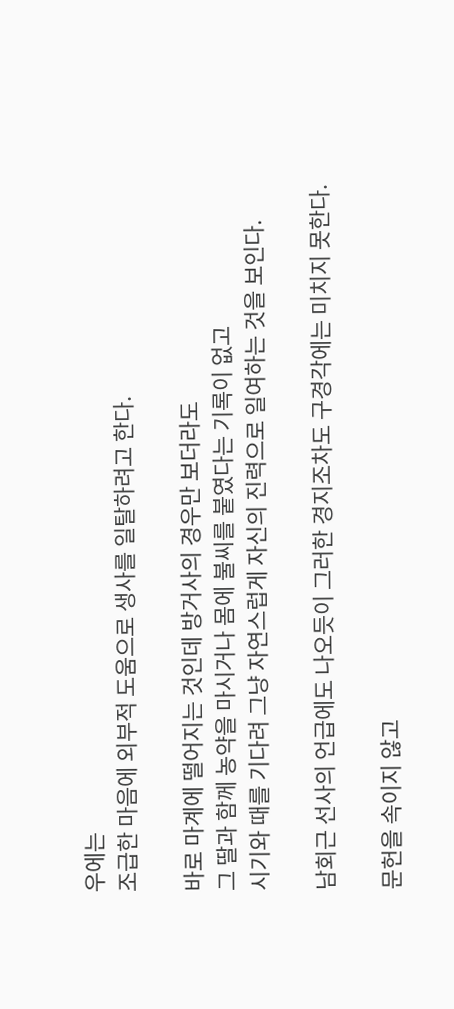우에는
조급한 마음에 외부적 도움으로 생사를 일탈하려고 한다.

바로 마계에 떨어지는 것인데 방거사의 경우만 보더라도
그 딸과 함께 농약을 마시거나 몸에 불씨를 붙였다는 기록이 없고
시기와 때를 기다려 그냥 자연스럽게 자신의 진력으로 일여하는 것을 보인다.

남회근 선사의 언급에도 나오듯이 그러한 경지조차도 구경각에는 미치지 못한다.

문헌을 속이지 않고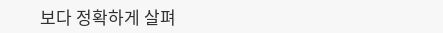보다 정확하게 살펴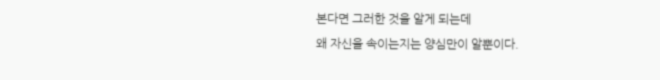본다면 그러한 것을 알게 되는데
왜 자신을 속이는지는 양심만이 알뿐이다.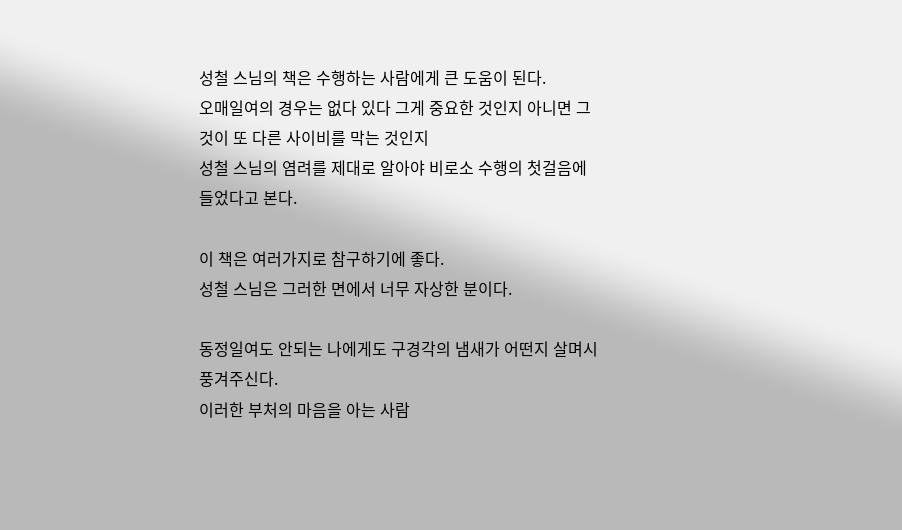성철 스님의 책은 수행하는 사람에게 큰 도움이 된다.
오매일여의 경우는 없다 있다 그게 중요한 것인지 아니면 그것이 또 다른 사이비를 막는 것인지
성철 스님의 염려를 제대로 알아야 비로소 수행의 첫걸음에 들었다고 본다.

이 책은 여러가지로 참구하기에 좋다.
성철 스님은 그러한 면에서 너무 자상한 분이다.

동정일여도 안되는 나에게도 구경각의 냄새가 어떤지 살며시 풍겨주신다.
이러한 부처의 마음을 아는 사람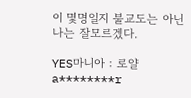이 몇명일지 불교도는 아닌 나는 잘모르겠다.

YES마니아 : 로얄 a********r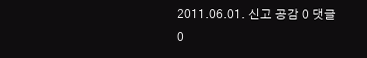2011.06.01. 신고 공감 0 댓글 0